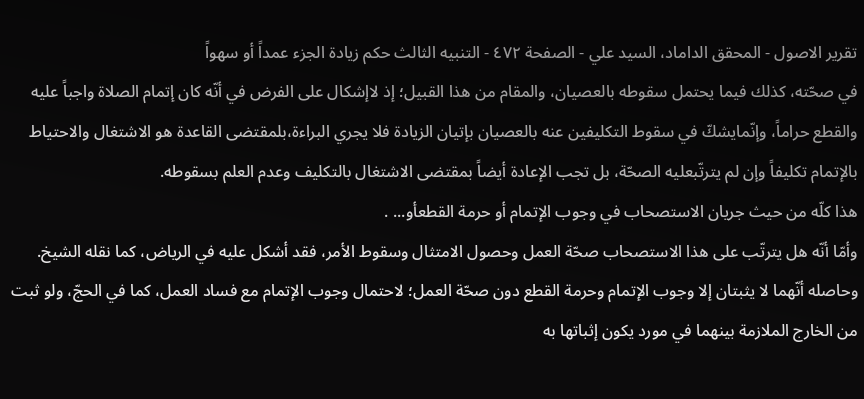تقریر الاصول - المحقق الداماد، السيد علي - الصفحة ٤٧٢ - التنبيه الثالث حكم زيادة الجزء عمداً أو سهواً
في صحّته، كذلك فيما يحتمل سقوطه بالعصيان، والمقام من هذا القبيل؛ إذ لاإشكال على الفرض في أنّه كان إتمام الصلاة واجباً عليه والقطع حراماً، وإنّمايشكّ في سقوط التكليفين عنه بالعصيان بإتيان الزيادة فلا يجري البراءة،بلمقتضى القاعدة هو الاشتغال والاحتياط بالإتمام تكليفاً وإن لم يترتّبعليه الصحّة، بل تجب الإعادة أيضاً بمقتضى الاشتغال بالتكليف وعدم العلم بسقوطه.
هذا كلّه من حيث جريان الاستصحاب في وجوب الإتمام أو حرمة القطعأو... .
وأمّا أنّه هل يترتّب على هذا الاستصحاب صحّة العمل وحصول الامتثال وسقوط الأمر، فقد أشكل عليه في الرياض، كما نقله الشيخ.
وحاصله أنّهما لا يثبتان إلا وجوب الإتمام وحرمة القطع دون صحّة العمل؛ لاحتمال وجوب الإتمام مع فساد العمل، كما في الحجّ، ولو ثبت من الخارج الملازمة بينهما في مورد يكون إثباتها به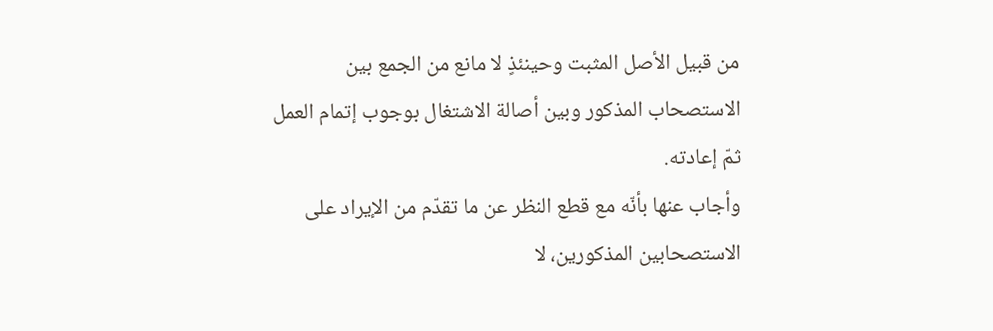من قبيل الأصل المثبت وحينئذٍ لا مانع من الجمع بين الاستصحاب المذكور وبين أصالة الاشتغال بوجوب إتمام العمل ثمّ إعادته.
وأجاب عنها بأنّه مع قطع النظر عن ما تقدّم من الإيراد على الاستصحابين المذكورين، لا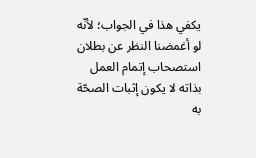يكفي هذا في الجواب؛ لأنّه لو أغمضنا النظر عن بطلان استصحاب إتمام العمل بذاته لا يكون إثبات الصحّة به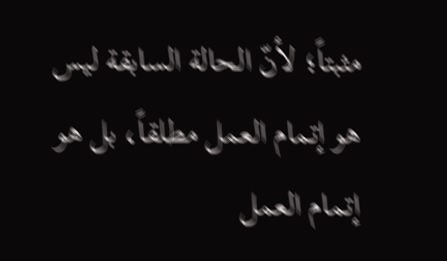مثبتاً؛ لأنّ الحالة السابقة ليس هو إتمام العمل مطلقاً، بل هو إتمام العمل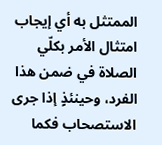الممتثل به أي إيجاب امتثال الأمر بكلّي الصلاة في ضمن هذا الفرد، وحينئذٍ إذا جرى الاستصحاب فكما